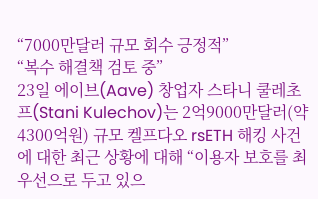“7000만달러 규모 회수 긍정적”
“복수 해결책 검토 중”
23일 에이브(Aave) 창업자 스타니 쿨레초프(Stani Kulechov)는 2억9000만달러(약 4300억원) 규모 켈프다오 rsETH 해킹 사건에 대한 최근 상황에 대해 “이용자 보호를 최우선으로 두고 있으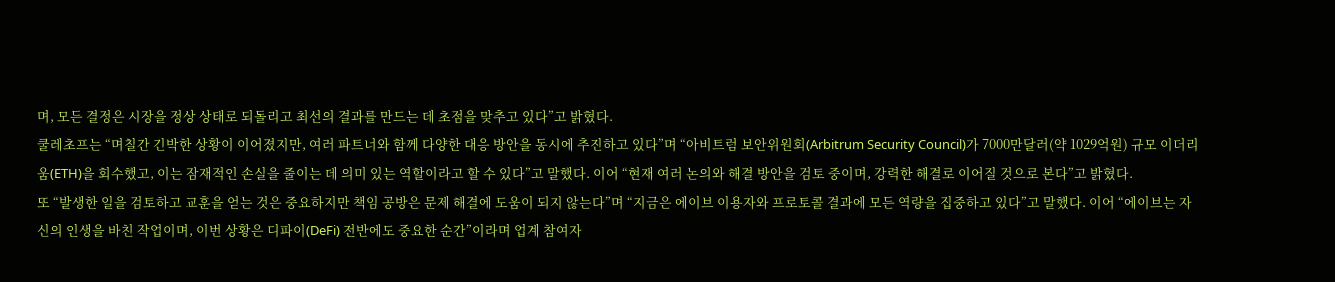며, 모든 결정은 시장을 정상 상태로 되돌리고 최선의 결과를 만드는 데 초점을 맞추고 있다”고 밝혔다.
쿨레초프는 “며칠간 긴박한 상황이 이어졌지만, 여러 파트너와 함께 다양한 대응 방안을 동시에 추진하고 있다”며 “아비트럼 보안위원회(Arbitrum Security Council)가 7000만달러(약 1029억원) 규모 이더리움(ETH)을 회수했고, 이는 잠재적인 손실을 줄이는 데 의미 있는 역할이라고 할 수 있다”고 말했다. 이어 “현재 여러 논의와 해결 방안을 검토 중이며, 강력한 해결로 이어질 것으로 본다”고 밝혔다.
또 “발생한 일을 검토하고 교훈을 얻는 것은 중요하지만 책임 공방은 문제 해결에 도움이 되지 않는다”며 “지금은 에이브 이용자와 프로토콜 결과에 모든 역량을 집중하고 있다”고 말했다. 이어 “에이브는 자신의 인생을 바친 작업이며, 이번 상황은 디파이(DeFi) 전반에도 중요한 순간”이라며 업계 참여자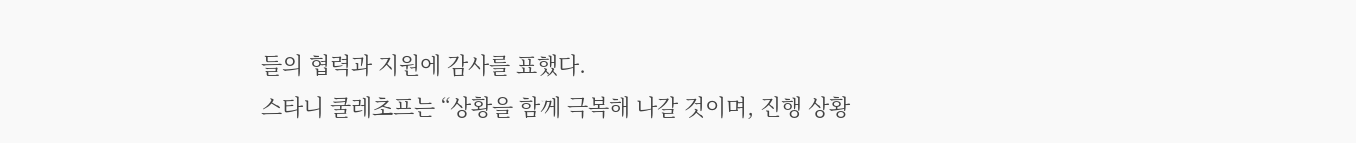들의 협력과 지원에 감사를 표했다.
스타니 쿨레초프는 “상황을 함께 극복해 나갈 것이며, 진행 상황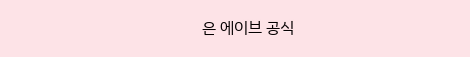은 에이브 공식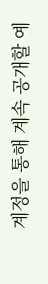계정을 통해 계속 공개할 예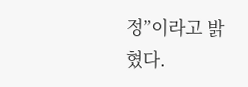정”이라고 밝혔다.